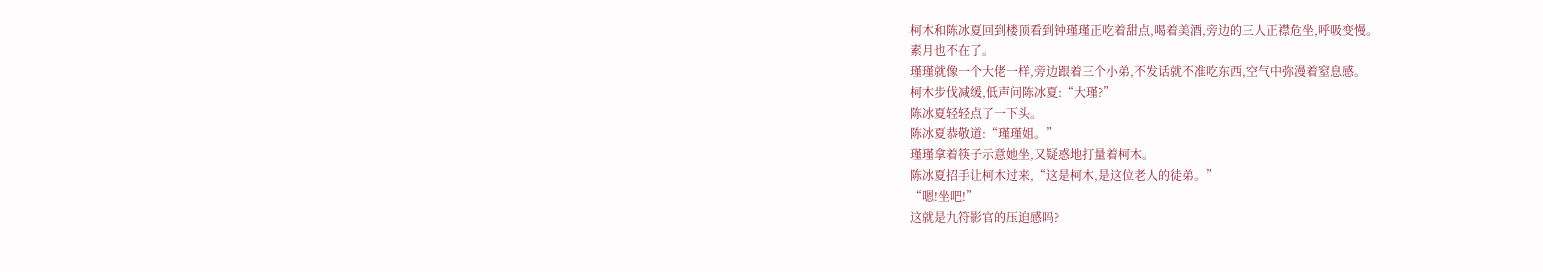柯木和陈冰夏回到楼顶看到钟瑾瑾正吃着甜点,喝着美酒,旁边的三人正襟危坐,呼吸变慢。
素月也不在了。
瑾瑾就像一个大佬一样,旁边跟着三个小弟,不发话就不准吃东西,空气中弥漫着窒息感。
柯木步伐减缓,低声问陈冰夏:“大瑾?”
陈冰夏轻轻点了一下头。
陈冰夏恭敬道:“瑾瑾姐。”
瑾瑾拿着筷子示意她坐,又疑惑地打量着柯木。
陈冰夏招手让柯木过来,“这是柯木,是这位老人的徒弟。”
“嗯!坐吧!”
这就是九符影官的压迫感吗?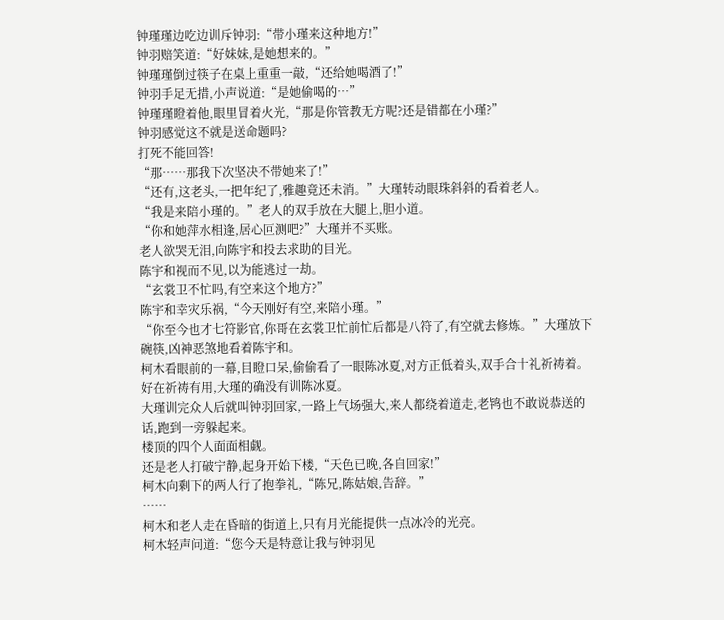钟瑾瑾边吃边训斥钟羽:“带小瑾来这种地方!”
钟羽赔笑道:“好妹妹,是她想来的。”
钟瑾瑾倒过筷子在桌上重重一敲,“还给她喝酒了!”
钟羽手足无措,小声说道:“是她偷喝的…”
钟瑾瑾瞪着他,眼里冒着火光,“那是你管教无方呢?还是错都在小瑾?”
钟羽感觉这不就是送命题吗?
打死不能回答!
“那……那我下次坚决不带她来了!”
“还有,这老头,一把年纪了,雅趣竟还未消。”大瑾转动眼珠斜斜的看着老人。
“我是来陪小瑾的。”老人的双手放在大腿上,胆小道。
“你和她萍水相逢,居心叵测吧?”大瑾并不买账。
老人欲哭无泪,向陈宇和投去求助的目光。
陈宇和视而不见,以为能逃过一劫。
“玄裳卫不忙吗,有空来这个地方?”
陈宇和幸灾乐祸,“今天刚好有空,来陪小瑾。”
“你至今也才七符影官,你哥在玄裳卫忙前忙后都是八符了,有空就去修炼。”大瑾放下碗筷,凶神恶煞地看着陈宇和。
柯木看眼前的一幕,目瞪口呆,偷偷看了一眼陈冰夏,对方正低着头,双手合十礼祈祷着。
好在祈祷有用,大瑾的确没有训陈冰夏。
大瑾训完众人后就叫钟羽回家,一路上气场强大,来人都绕着道走,老鸨也不敢说恭送的话,跑到一旁躲起来。
楼顶的四个人面面相觑。
还是老人打破宁静,起身开始下楼,“天色已晚,各自回家!”
柯木向剩下的两人行了抱拳礼,“陈兄,陈姑娘,告辞。”
……
柯木和老人走在昏暗的街道上,只有月光能提供一点冰冷的光亮。
柯木轻声问道:“您今天是特意让我与钟羽见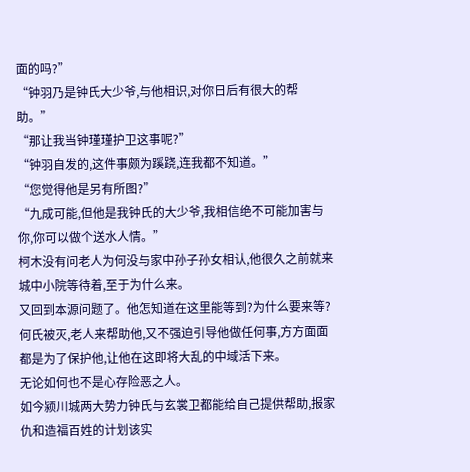面的吗?”
“钟羽乃是钟氏大少爷,与他相识,对你日后有很大的帮助。”
“那让我当钟瑾瑾护卫这事呢?”
“钟羽自发的,这件事颇为蹊跷,连我都不知道。”
“您觉得他是另有所图?”
“九成可能,但他是我钟氏的大少爷,我相信绝不可能加害与你,你可以做个送水人情。”
柯木没有问老人为何没与家中孙子孙女相认,他很久之前就来城中小院等待着,至于为什么来。
又回到本源问题了。他怎知道在这里能等到?为什么要来等?
何氏被灭,老人来帮助他,又不强迫引导他做任何事,方方面面都是为了保护他,让他在这即将大乱的中域活下来。
无论如何也不是心存险恶之人。
如今颍川城两大势力钟氏与玄裳卫都能给自己提供帮助,报家仇和造福百姓的计划该实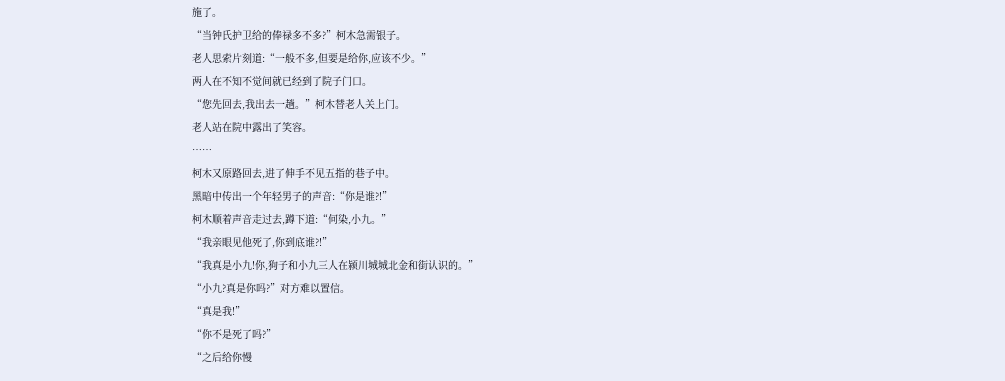施了。
“当钟氏护卫给的俸禄多不多?”柯木急需银子。
老人思索片刻道:“一般不多,但要是给你,应该不少。”
两人在不知不觉间就已经到了院子门口。
“您先回去,我出去一趟。”柯木替老人关上门。
老人站在院中露出了笑容。
……
柯木又原路回去,进了伸手不见五指的巷子中。
黑暗中传出一个年轻男子的声音:“你是谁?!”
柯木顺着声音走过去,蹲下道:“何染,小九。”
“我亲眼见他死了,你到底谁?!”
“我真是小九!你,狗子和小九三人在颍川城城北金和街认识的。”
“小九?真是你吗?”对方难以置信。
“真是我!”
“你不是死了吗?”
“之后给你慢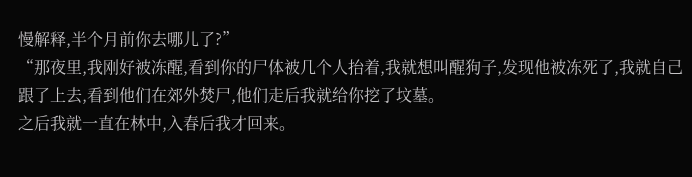慢解释,半个月前你去哪儿了?”
“那夜里,我刚好被冻醒,看到你的尸体被几个人抬着,我就想叫醒狗子,发现他被冻死了,我就自己跟了上去,看到他们在郊外焚尸,他们走后我就给你挖了坟墓。
之后我就一直在林中,入春后我才回来。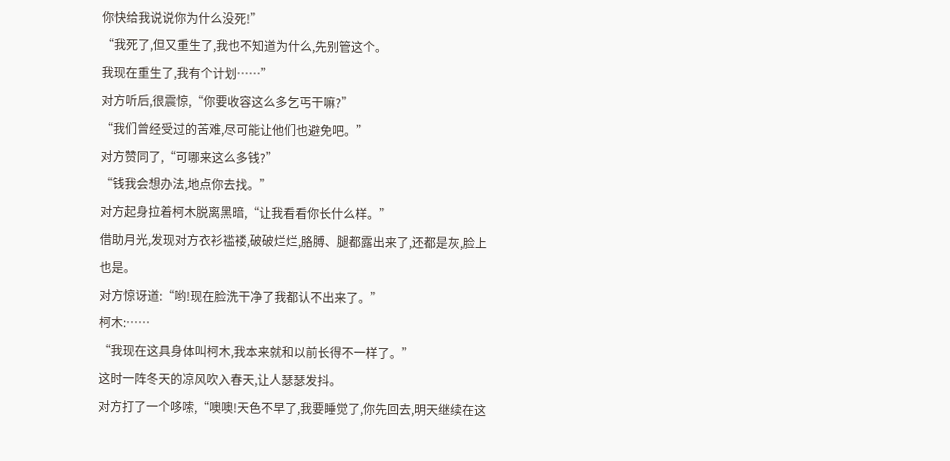你快给我说说你为什么没死!”
“我死了,但又重生了,我也不知道为什么,先别管这个。
我现在重生了,我有个计划……”
对方听后,很震惊,“你要收容这么多乞丐干嘛?”
“我们曾经受过的苦难,尽可能让他们也避免吧。”
对方赞同了,“可哪来这么多钱?”
“钱我会想办法,地点你去找。”
对方起身拉着柯木脱离黑暗,“让我看看你长什么样。”
借助月光,发现对方衣衫褴褛,破破烂烂,胳膊、腿都露出来了,还都是灰,脸上也是。
对方惊讶道:“哟!现在脸洗干净了我都认不出来了。”
柯木:……
“我现在这具身体叫柯木,我本来就和以前长得不一样了。”
这时一阵冬天的凉风吹入春天,让人瑟瑟发抖。
对方打了一个哆嗦,“噢噢!天色不早了,我要睡觉了,你先回去,明天继续在这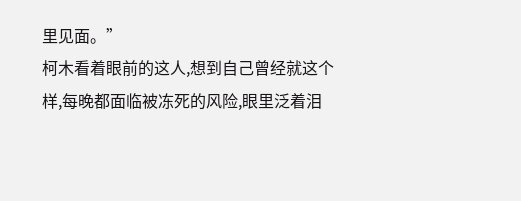里见面。”
柯木看着眼前的这人,想到自己曾经就这个样,每晚都面临被冻死的风险,眼里泛着泪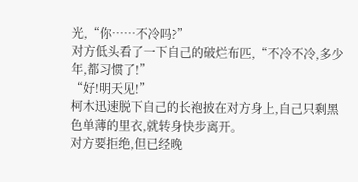光,“你……不冷吗?”
对方低头看了一下自己的破烂布匹,“不冷不冷,多少年,都习惯了!”
“好!明天见!”
柯木迅速脱下自己的长袍披在对方身上,自己只剩黑色单薄的里衣,就转身快步离开。
对方要拒绝,但已经晚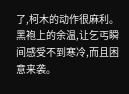了,柯木的动作很麻利。
黑袍上的余温,让乞丐瞬间感受不到寒冷,而且困意来袭。